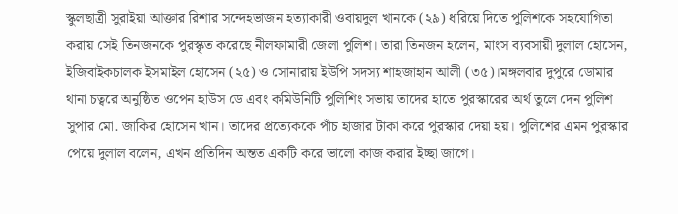স্কুলছাত্রী সুরাইয়া আক্তার রিশার সন্দেহভাজন হত্যাকারী ওবায়দুল খানকে (২৯) ধরিয়ে দিতে পুলিশকে সহযোগিতা করায় সেই তিনজনকে পুরস্কৃত করেছে নীলফামারী জেলা পুলিশ। তারা তিনজন হলেন, মাংস ব্যবসায়ী দুলাল হোসেন, ইজিবাইকচালক ইসমাইল হোসেন (২৫) ও সোনারায় ইউপি সদস্য শাহজাহান আলী (৩৫)।মঙ্গলবার দুপুরে ডোমার থানা চত্বরে অনুষ্ঠিত ওপেন হাউস ডে এবং কমিউনিটি পুলিশিং সভায় তাদের হাতে পুরস্কারের অর্থ তুলে দেন পুলিশ সুপার মো. জাকির হোসেন খান। তাদের প্রত্যেককে পাঁচ হাজার টাকা করে পুরস্কার দেয়া হয়। পুলিশের এমন পুরস্কার পেয়ে দুলাল বলেন, এখন প্রতিদিন অন্তত একটি করে ভালো কাজ করার ইচ্ছা জাগে।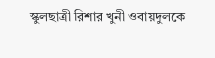স্কুলছাত্রী রিশার খুনী ওবায়দুলকে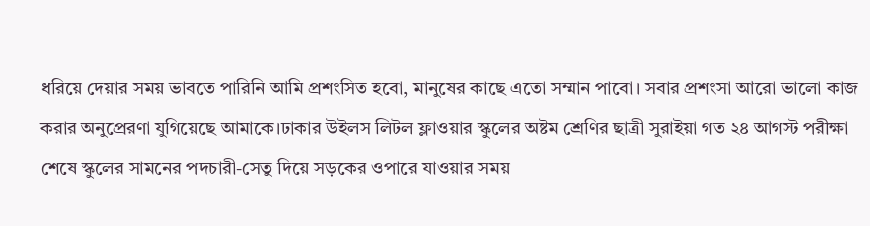ধরিয়ে দেয়ার সময় ভাবতে পারিনি আমি প্রশংসিত হবো, মানুষের কাছে এতো সম্মান পাবো। সবার প্রশংসা আরো ভালো কাজ করার অনুপ্রেরণা যুগিয়েছে আমাকে।ঢাকার উইলস লিটল ফ্লাওয়ার স্কুলের অষ্টম শ্রেণির ছাত্রী সুরাইয়া গত ২৪ আগস্ট পরীক্ষা শেষে স্কুলের সামনের পদচারী-সেতু দিয়ে সড়কের ওপারে যাওয়ার সময়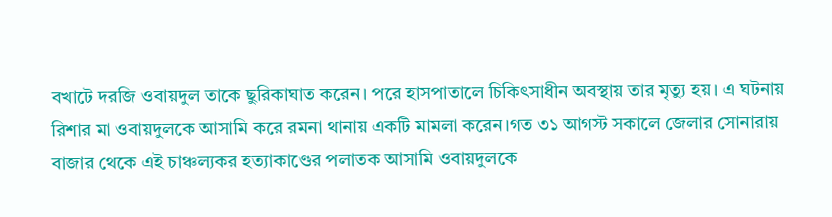বখাটে দরজি ওবায়দুল তাকে ছুরিকাঘাত করেন। পরে হাসপাতালে চিকিৎসাধীন অবস্থায় তার মৃত্যু হয়। এ ঘটনায় রিশার মা ওবায়দুলকে আসামি করে রমনা থানায় একটি মামলা করেন।গত ৩১ আগস্ট সকালে জেলার সোনারায় বাজার থেকে এই চাঞ্চল্যকর হত্যাকাণ্ডের পলাতক আসামি ওবায়দুলকে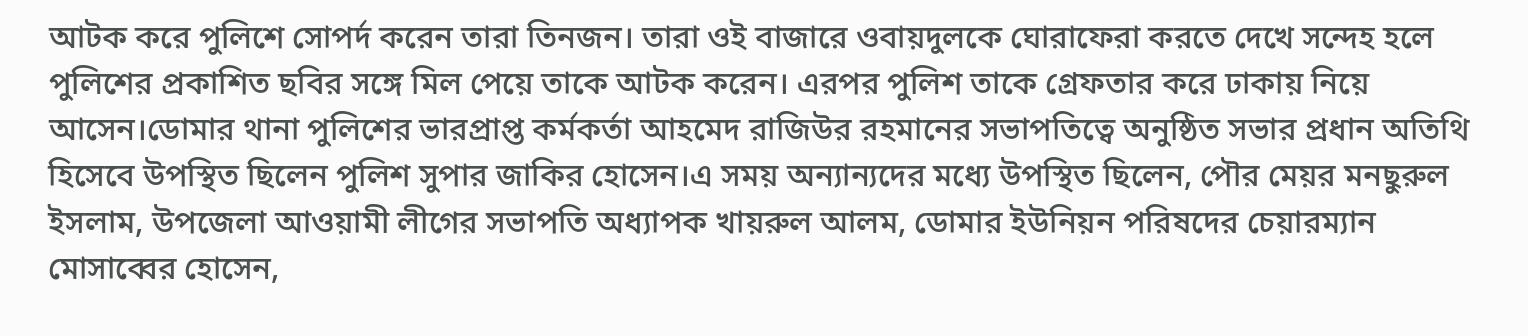আটক করে পুলিশে সোপর্দ করেন তারা তিনজন। তারা ওই বাজারে ওবায়দুলকে ঘোরাফেরা করতে দেখে সন্দেহ হলে পুলিশের প্রকাশিত ছবির সঙ্গে মিল পেয়ে তাকে আটক করেন। এরপর পুলিশ তাকে গ্রেফতার করে ঢাকায় নিয়ে আসেন।ডোমার থানা পুলিশের ভারপ্রাপ্ত কর্মকর্তা আহমেদ রাজিউর রহমানের সভাপতিত্বে অনুষ্ঠিত সভার প্রধান অতিথি হিসেবে উপস্থিত ছিলেন পুলিশ সুপার জাকির হোসেন।এ সময় অন্যান্যদের মধ্যে উপস্থিত ছিলেন, পৌর মেয়র মনছুরুল ইসলাম, উপজেলা আওয়ামী লীগের সভাপতি অধ্যাপক খায়রুল আলম, ডোমার ইউনিয়ন পরিষদের চেয়ারম্যান মোসাব্বের হোসেন,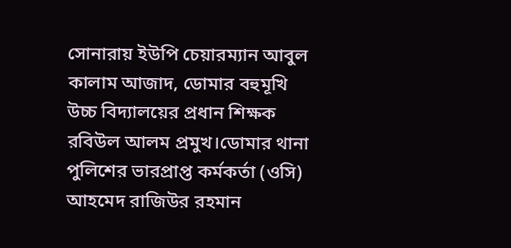সোনারায় ইউপি চেয়ারম্যান আবুল কালাম আজাদ, ডোমার বহুমূখি উচ্চ বিদ্যালয়ের প্রধান শিক্ষক রবিউল আলম প্রমুখ।ডোমার থানা পুলিশের ভারপ্রাপ্ত কর্মকর্তা (ওসি) আহমেদ রাজিউর রহমান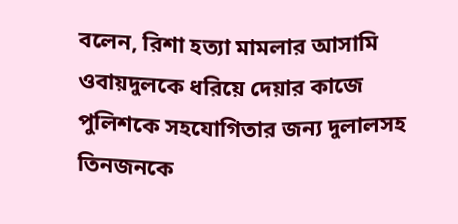বলেন, রিশা হত্যা মামলার আসামি ওবায়দুলকে ধরিয়ে দেয়ার কাজে পুলিশকে সহযোগিতার জন্য দুলালসহ তিনজনকে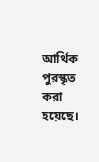আর্থিক পুরস্কৃত করা হয়েছে।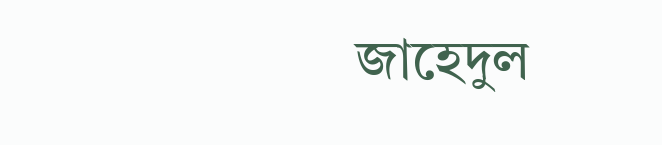জাহেদুল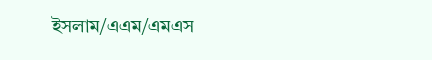ইসলাম/এএম/এমএস